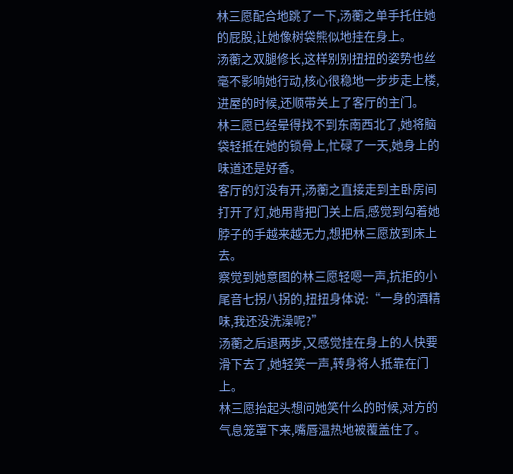林三愿配合地跳了一下,汤蘅之单手托住她的屁股,让她像树袋熊似地挂在身上。
汤蘅之双腿修长,这样别别扭扭的姿势也丝毫不影响她行动,核心很稳地一步步走上楼,进屋的时候,还顺带关上了客厅的主门。
林三愿已经晕得找不到东南西北了,她将脑袋轻抵在她的锁骨上,忙碌了一天,她身上的味道还是好香。
客厅的灯没有开,汤蘅之直接走到主卧房间打开了灯,她用背把门关上后,感觉到勾着她脖子的手越来越无力,想把林三愿放到床上去。
察觉到她意图的林三愿轻嗯一声,抗拒的小尾音七拐八拐的,扭扭身体说:“一身的酒精味,我还没洗澡呢?”
汤蘅之后退两步,又感觉挂在身上的人快要滑下去了,她轻笑一声,转身将人抵靠在门上。
林三愿抬起头想问她笑什么的时候,对方的气息笼罩下来,嘴唇温热地被覆盖住了。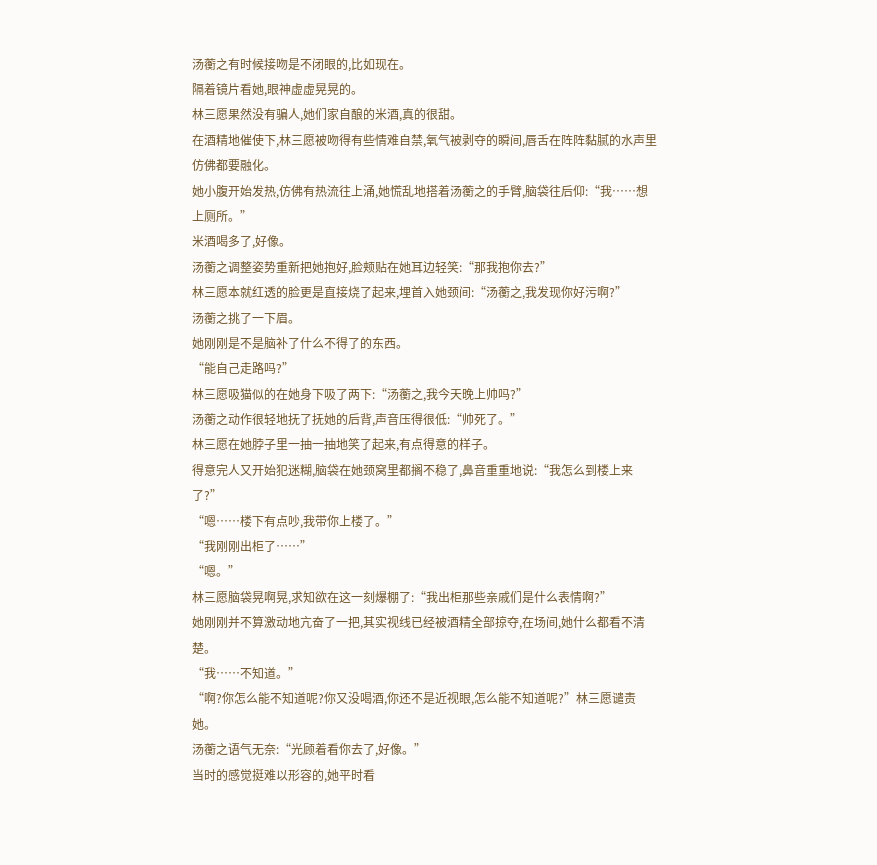汤蘅之有时候接吻是不闭眼的,比如现在。
隔着镜片看她,眼神虚虚晃晃的。
林三愿果然没有骗人,她们家自酿的米酒,真的很甜。
在酒精地催使下,林三愿被吻得有些情难自禁,氧气被剥夺的瞬间,唇舌在阵阵黏腻的水声里仿佛都要融化。
她小腹开始发热,仿佛有热流往上涌,她慌乱地搭着汤蘅之的手臂,脑袋往后仰:“我……想上厕所。”
米酒喝多了,好像。
汤蘅之调整姿势重新把她抱好,脸颊贴在她耳边轻笑:“那我抱你去?”
林三愿本就红透的脸更是直接烧了起来,埋首入她颈间:“汤蘅之,我发现你好污啊?”
汤蘅之挑了一下眉。
她刚刚是不是脑补了什么不得了的东西。
“能自己走路吗?”
林三愿吸猫似的在她身下吸了两下:“汤蘅之,我今天晚上帅吗?”
汤蘅之动作很轻地抚了抚她的后背,声音压得很低:“帅死了。”
林三愿在她脖子里一抽一抽地笑了起来,有点得意的样子。
得意完人又开始犯迷糊,脑袋在她颈窝里都搁不稳了,鼻音重重地说:“我怎么到楼上来了?”
“嗯……楼下有点吵,我带你上楼了。”
“我刚刚出柜了……”
“嗯。”
林三愿脑袋晃啊晃,求知欲在这一刻爆棚了:“我出柜那些亲戚们是什么表情啊?”
她刚刚并不算激动地亢奋了一把,其实视线已经被酒精全部掠夺,在场间,她什么都看不清楚。
“我……不知道。”
“啊?你怎么能不知道呢?你又没喝酒,你还不是近视眼,怎么能不知道呢?”林三愿谴责她。
汤蘅之语气无奈:“光顾着看你去了,好像。”
当时的感觉挺难以形容的,她平时看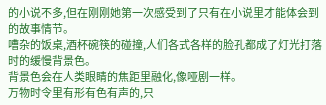的小说不多,但在刚刚她第一次感受到了只有在小说里才能体会到的故事情节。
嘈杂的饭桌,酒杯碗筷的碰撞,人们各式各样的脸孔都成了灯光打落时的缓慢背景色。
背景色会在人类眼睛的焦距里融化,像哑剧一样。
万物时令里有形有色有声的,只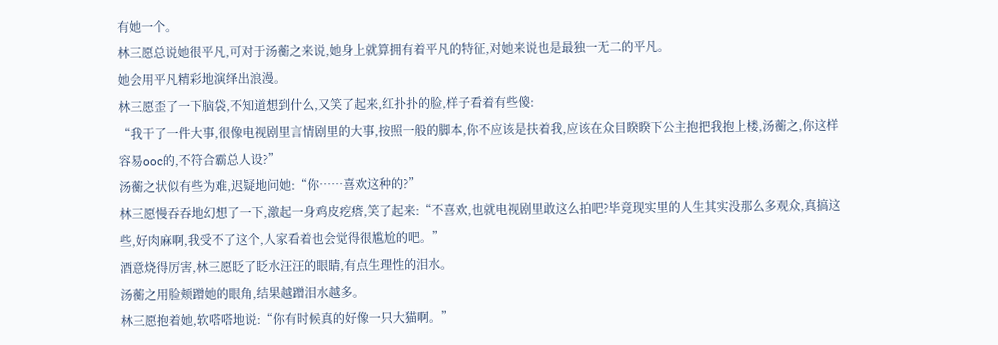有她一个。
林三愿总说她很平凡,可对于汤蘅之来说,她身上就算拥有着平凡的特征,对她来说也是最独一无二的平凡。
她会用平凡精彩地演绎出浪漫。
林三愿歪了一下脑袋,不知道想到什么,又笑了起来,红扑扑的脸,样子看着有些傻:
“我干了一件大事,很像电视剧里言情剧里的大事,按照一般的脚本,你不应该是扶着我,应该在众目睽睽下公主抱把我抱上楼,汤蘅之,你这样容易ooc的,不符合霸总人设?”
汤蘅之状似有些为难,迟疑地问她:“你……喜欢这种的?”
林三愿慢吞吞地幻想了一下,激起一身鸡皮疙瘩,笑了起来:“不喜欢,也就电视剧里敢这么拍吧?毕竟现实里的人生其实没那么多观众,真搞这些,好肉麻啊,我受不了这个,人家看着也会觉得很尴尬的吧。”
酒意烧得厉害,林三愿眨了眨水汪汪的眼睛,有点生理性的泪水。
汤蘅之用脸颊蹭她的眼角,结果越蹭泪水越多。
林三愿抱着她,软嗒嗒地说:“你有时候真的好像一只大猫啊。”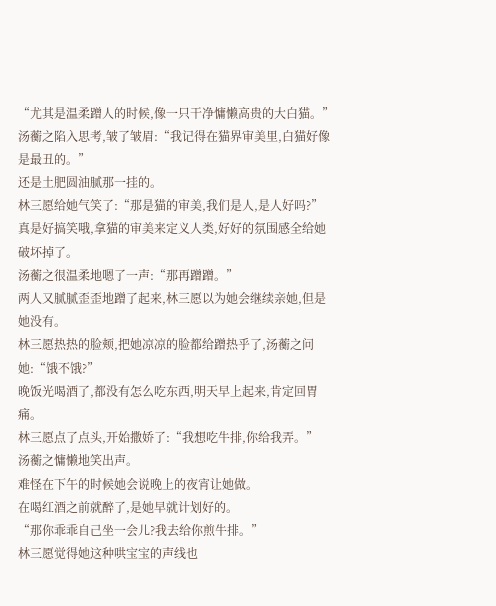“尤其是温柔蹭人的时候,像一只干净慵懒高贵的大白猫。”
汤蘅之陷入思考,皱了皱眉:“我记得在猫界审美里,白猫好像是最丑的。”
还是土肥圆油腻那一挂的。
林三愿给她气笑了:“那是猫的审美,我们是人,是人好吗?”
真是好搞笑哦,拿猫的审美来定义人类,好好的氛围感全给她破坏掉了。
汤蘅之很温柔地嗯了一声:“那再蹭蹭。”
两人又腻腻歪歪地蹭了起来,林三愿以为她会继续亲她,但是她没有。
林三愿热热的脸颊,把她凉凉的脸都给蹭热乎了,汤蘅之问她:“饿不饿?”
晚饭光喝酒了,都没有怎么吃东西,明天早上起来,肯定回胃痛。
林三愿点了点头,开始撒娇了:“我想吃牛排,你给我弄。”
汤蘅之慵懒地笑出声。
难怪在下午的时候她会说晚上的夜宵让她做。
在喝红酒之前就醉了,是她早就计划好的。
“那你乖乖自己坐一会儿?我去给你煎牛排。”
林三愿觉得她这种哄宝宝的声线也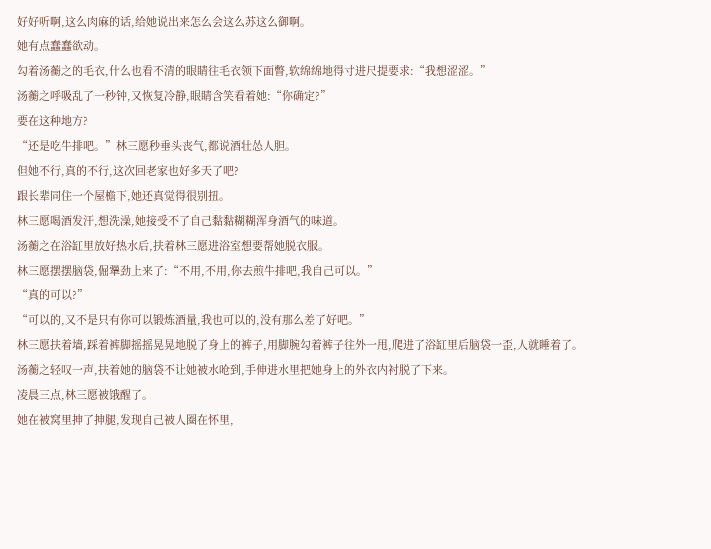好好听啊,这么肉麻的话,给她说出来怎么会这么苏这么御啊。
她有点蠢蠢欲动。
勾着汤蘅之的毛衣,什么也看不清的眼睛往毛衣领下面瞥,软绵绵地得寸进尺提要求:“我想涩涩。”
汤蘅之呼吸乱了一秒钟,又恢复冷静,眼睛含笑看着她:“你确定?”
要在这种地方?
“还是吃牛排吧。”林三愿秒垂头丧气,都说酒壮怂人胆。
但她不行,真的不行,这次回老家也好多天了吧?
跟长辈同住一个屋檐下,她还真觉得很别扭。
林三愿喝酒发汗,想洗澡,她接受不了自己黏黏糊糊浑身酒气的味道。
汤蘅之在浴缸里放好热水后,扶着林三愿进浴室想要帮她脱衣服。
林三愿摆摆脑袋,倔犟劲上来了:“不用,不用,你去煎牛排吧,我自己可以。”
“真的可以?”
“可以的,又不是只有你可以锻炼酒量,我也可以的,没有那么差了好吧。”
林三愿扶着墙,踩着裤脚摇摇晃晃地脱了身上的裤子,用脚腕勾着裤子往外一甩,爬进了浴缸里后脑袋一歪,人就睡着了。
汤蘅之轻叹一声,扶着她的脑袋不让她被水呛到,手伸进水里把她身上的外衣内衬脱了下来。
凌晨三点,林三愿被饿醒了。
她在被窝里抻了抻腿,发现自己被人圈在怀里,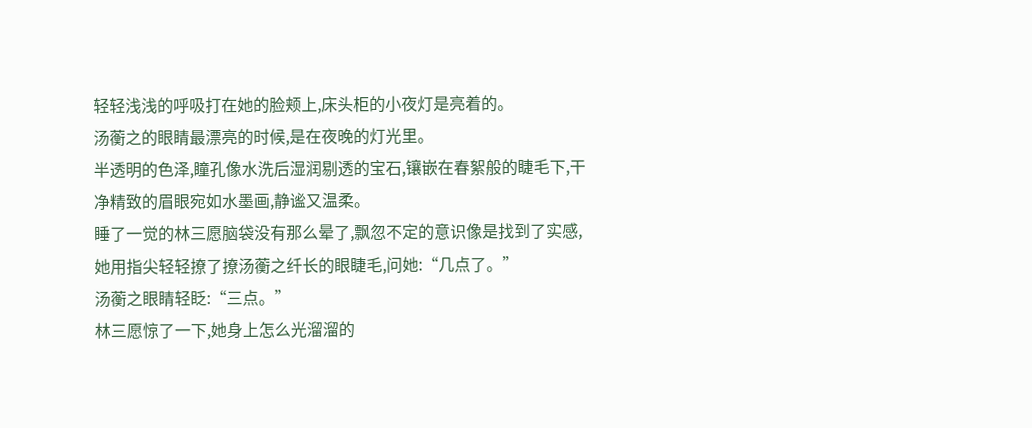轻轻浅浅的呼吸打在她的脸颊上,床头柜的小夜灯是亮着的。
汤蘅之的眼睛最漂亮的时候,是在夜晚的灯光里。
半透明的色泽,瞳孔像水洗后湿润剔透的宝石,镶嵌在春絮般的睫毛下,干净精致的眉眼宛如水墨画,静谧又温柔。
睡了一觉的林三愿脑袋没有那么晕了,飘忽不定的意识像是找到了实感,她用指尖轻轻撩了撩汤蘅之纤长的眼睫毛,问她:“几点了。”
汤蘅之眼睛轻眨:“三点。”
林三愿惊了一下,她身上怎么光溜溜的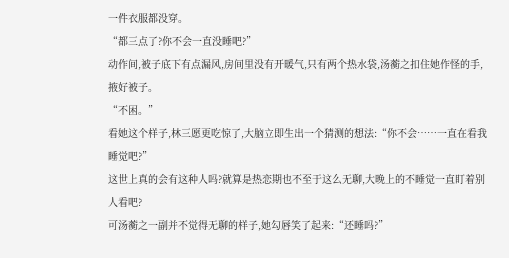一件衣服都没穿。
“都三点了?你不会一直没睡吧?”
动作间,被子底下有点漏风,房间里没有开暖气,只有两个热水袋,汤蘅之扣住她作怪的手,掖好被子。
“不困。”
看她这个样子,林三愿更吃惊了,大脑立即生出一个猜测的想法:“你不会……一直在看我睡觉吧?”
这世上真的会有这种人吗?就算是热恋期也不至于这么无聊,大晚上的不睡觉一直盯着别人看吧?
可汤蘅之一副并不觉得无聊的样子,她勾唇笑了起来:“还睡吗?”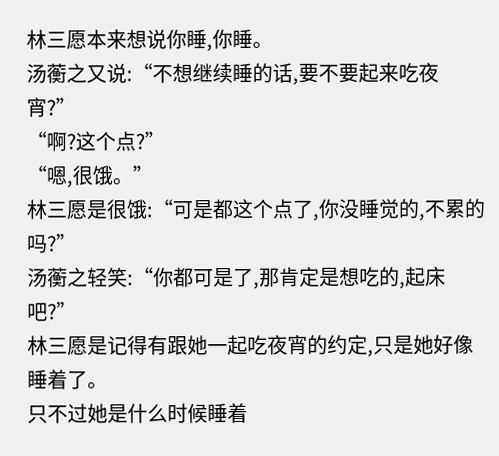林三愿本来想说你睡,你睡。
汤蘅之又说:“不想继续睡的话,要不要起来吃夜宵?”
“啊?这个点?”
“嗯,很饿。”
林三愿是很饿:“可是都这个点了,你没睡觉的,不累的吗?”
汤蘅之轻笑:“你都可是了,那肯定是想吃的,起床吧?”
林三愿是记得有跟她一起吃夜宵的约定,只是她好像睡着了。
只不过她是什么时候睡着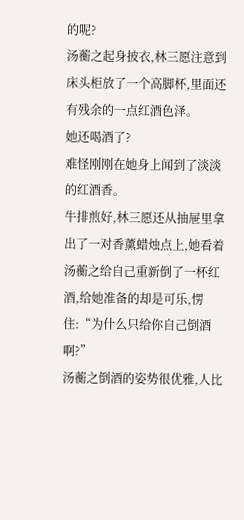的呢?
汤蘅之起身披衣,林三愿注意到床头柜放了一个高脚杯,里面还有残余的一点红酒色泽。
她还喝酒了?
难怪刚刚在她身上闻到了淡淡的红酒香。
牛排煎好,林三愿还从抽屉里拿出了一对香薰蜡烛点上,她看着汤蘅之给自己重新倒了一杯红酒,给她准备的却是可乐,愣住:“为什么只给你自己倒酒啊?”
汤蘅之倒酒的姿势很优雅,人比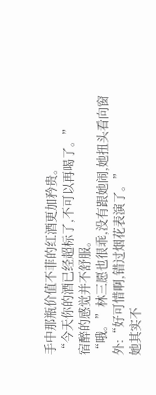手中那瓶价值不菲的红酒更加矜贵。
“今天你的酒已经超标了,不可以再喝了。”
宿醉的感觉并不舒服。
“哦。”林三愿也很乖,没有跟她闹,她扭头看向窗外:“好可惜啊,错过烟花表演了。”
她其实不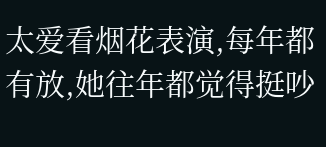太爱看烟花表演,每年都有放,她往年都觉得挺吵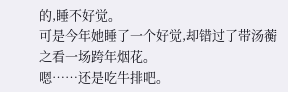的,睡不好觉。
可是今年她睡了一个好觉,却错过了带汤蘅之看一场跨年烟花。
嗯……还是吃牛排吧。